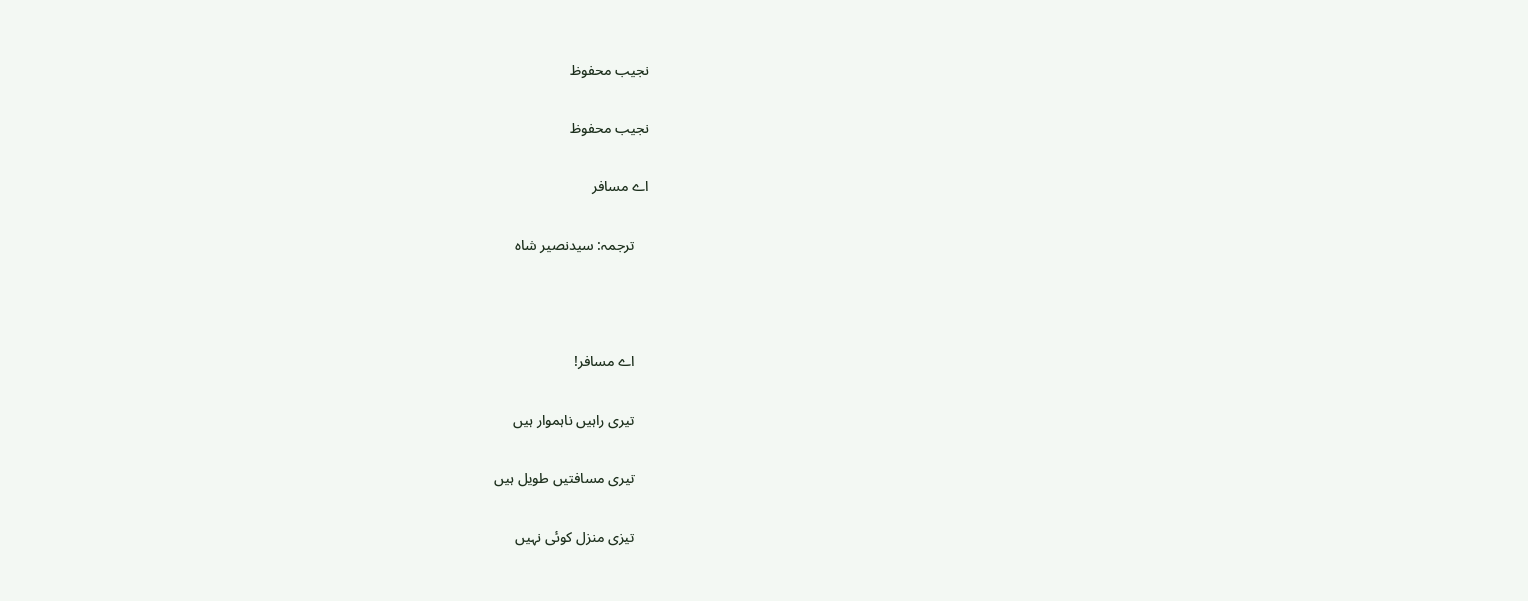نجیب محفوظ

نجیب محفوظ

اے مسافر

    ترجمہ: سیدنصیر شاہ



    اے مسافر!

    تیری راہیں ناہموار ہیں

    تیری مسافتیں طویل ہیں

    تیزی منزل کوئی نہیں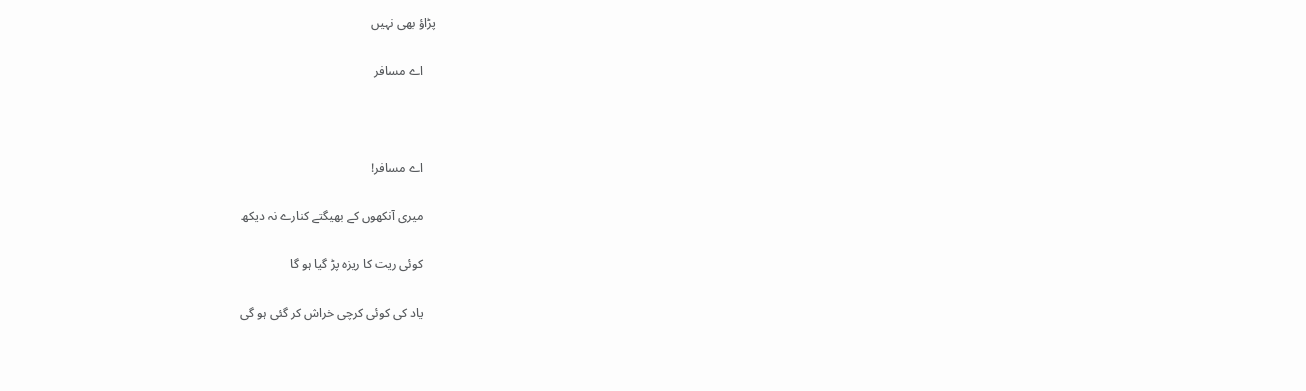پڑاؤ بھی نہیں

    اے مسافر



    اے مسافر!

    میری آنکھوں کے بھیگتے کنارے نہ دیکھ

    کوئی ریت کا ریزہ پڑ گیا ہو گا

    یاد کی کوئی کرچی خراش کر گئی ہو گی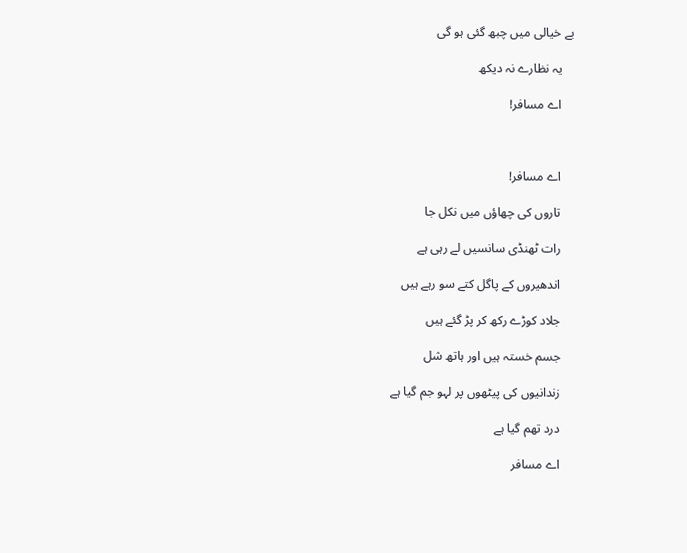بے خیالی میں چبھ گئی ہو گی

    یہ نظارے نہ دیکھ

    اے مسافر!



    اے مسافر!

    تاروں کی چھاؤں میں نکل جا

    رات ٹھنڈی سانسیں لے رہی ہے

    اندھیروں کے پاگل کتے سو رہے ہیں

    جلاد کوڑے رکھ کر پڑ گئے ہیں

    جسم خستہ ہیں اور ہاتھ شل

    زندانیوں کی پیٹھوں پر لہو جم گیا ہے

    درد تھم گیا ہے

    اے مسافر